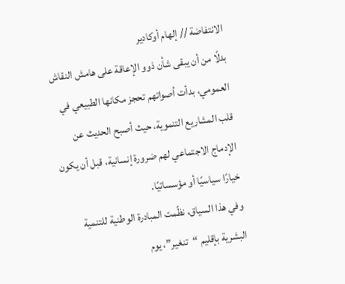الانتفاضة // إلهام أوكادير
بدلًا من أن يبقى شأن ذوو الإعاقة على هامش النقاش العمومي، بدأت أصواتهم تحجز مكانها الطبيعي في قلب المشاريع التنموية، حيث أصبح الحديث عن الإدماج الاجتماعي لهم ضرورة إنسانية، قبل أن يكون خيارًا سياسيًا أو مؤسساتيًا.
وفي هذا السياق، نظّمت المبادرة الوطنية للتنمية البشرية بإقليم “تنغير”، يوم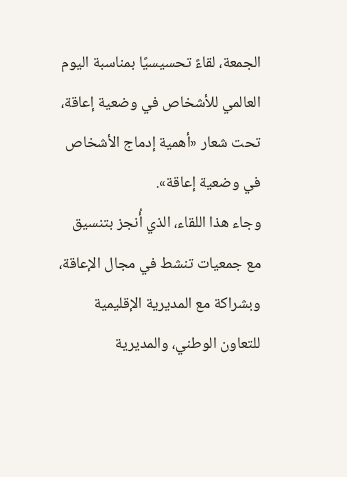الجمعة، لقاءً تحسيسيًا بمناسبة اليوم العالمي للأشخاص في وضعية إعاقة، تحت شعار «أهمية إدماج الأشخاص في وضعية إعاقة».
وجاء هذا اللقاء، الذي أُنجز بتنسيق مع جمعيات تنشط في مجال الإعاقة، وبشراكة مع المديرية الإقليمية للتعاون الوطني، والمديرية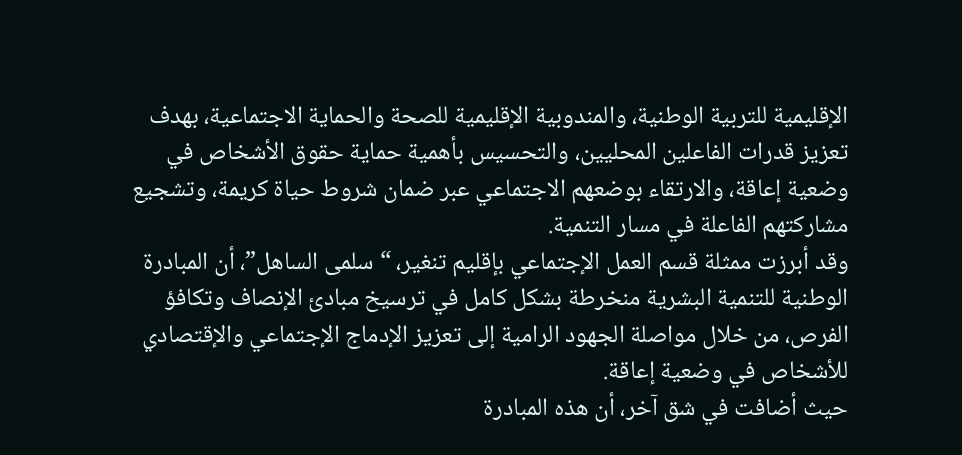الإقليمية للتربية الوطنية، والمندوبية الإقليمية للصحة والحماية الاجتماعية، بهدف تعزيز قدرات الفاعلين المحليين، والتحسيس بأهمية حماية حقوق الأشخاص في وضعية إعاقة، والارتقاء بوضعهم الاجتماعي عبر ضمان شروط حياة كريمة، وتشجيع مشاركتهم الفاعلة في مسار التنمية.
وقد أبرزت ممثلة قسم العمل الإجتماعي بإقليم تنغير، “سلمى الساهل”، أن المبادرة الوطنية للتنمية البشرية منخرطة بشكل كامل في ترسيخ مبادئ الإنصاف وتكافؤ الفرص، من خلال مواصلة الجهود الرامية إلى تعزيز الإدماج الإجتماعي والإقتصادي للأشخاص في وضعية إعاقة.
حيث أضافت في شق آخر، أن هذه المبادرة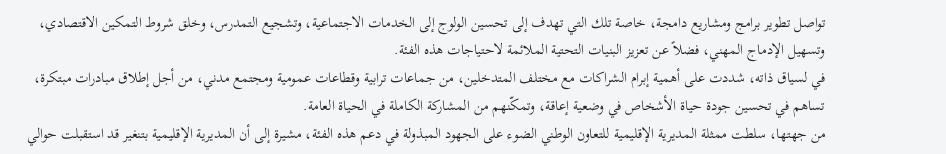تواصل تطوير برامج ومشاريع دامجة، خاصة تلك التي تهدف إلى تحسين الولوج إلى الخدمات الاجتماعية، وتشجيع التمدرس، وخلق شروط التمكين الاقتصادي، وتسهيل الإدماج المهني، فضلاً عن تعزيز البنيات التحتية الملائمة لاحتياجات هذه الفئة.
في لسياق ذاته، شددت على أهمية إبرام الشراكات مع مختلف المتدخلين، من جماعات ترابية وقطاعات عمومية ومجتمع مدني، من أجل إطلاق مبادرات مبتكرة، تساهم في تحسين جودة حياة الأشخاص في وضعية إعاقة، وتمكّنهم من المشاركة الكاملة في الحياة العامة.
من جهتها، سلطت ممثلة المديرية الإقليمية للتعاون الوطني الضوء على الجهود المبذولة في دعم هذه الفئة، مشيرة إلى أن المديرية الإقليمية بتنغير قد استقبلت حوالي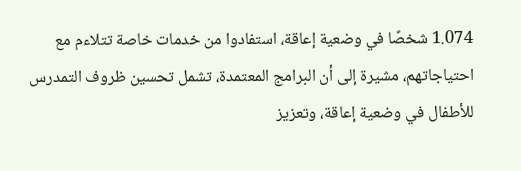1.074 شخصًا في وضعية إعاقة، استفادوا من خدمات خاصة تتلاءم مع احتياجاتهم، مشيرة إلى أن البرامج المعتمدة، تشمل تحسين ظروف التمدرس للأطفال في وضعية إعاقة، وتعزيز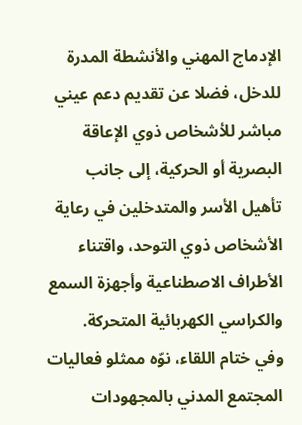الإدماج المهني والأنشطة المدرة للدخل، فضلا عن تقديم دعم عيني مباشر للأشخاص ذوي الإعاقة البصرية أو الحركية، إلى جانب تأهيل الأسر والمتدخلين في رعاية الأشخاص ذوي التوحد، واقتناء الأطراف الاصطناعية وأجهزة السمع والكراسي الكهربائية المتحركة.
وفي ختام اللقاء، نوّه ممثلو فعاليات المجتمع المدني بالمجهودات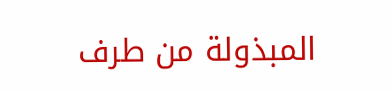المبذولة من طرف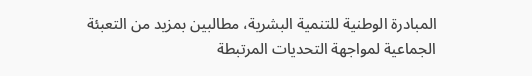المبادرة الوطنية للتنمية البشرية، مطالبين بمزيد من التعبئة الجماعية لمواجهة التحديات المرتبطة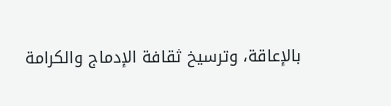بالإعاقة، وترسيخ ثقافة الإدماج والكرامة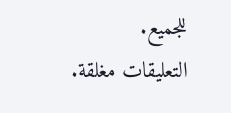للجميع.
التعليقات مغلقة.